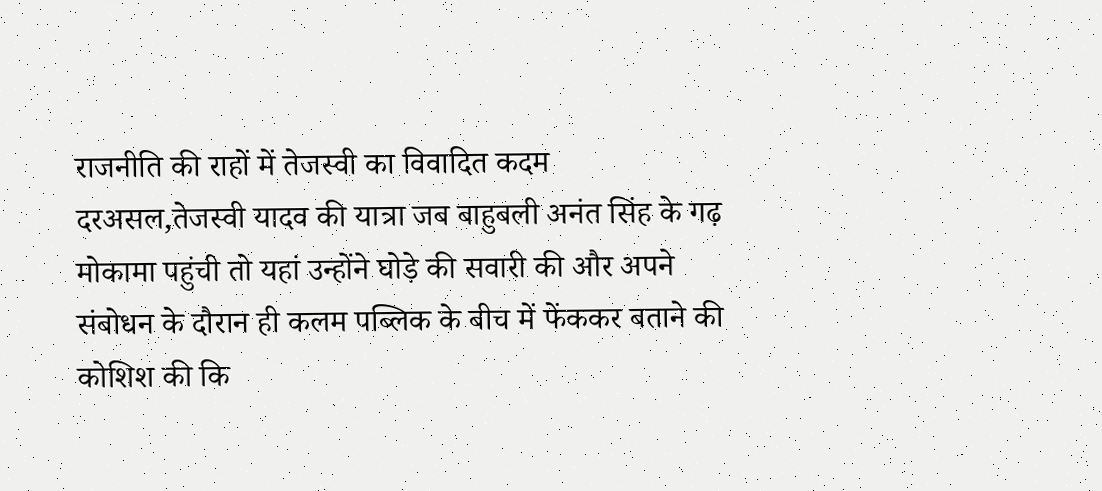राजनीति की राहों में तेजस्वी का विवादित कदम
दरअसल,तेजस्वी यादव की यात्रा जब बाहुबली अनंत सिंह के गढ़ मोकामा पहुंची तो यहां उन्होंने घोड़े की सवारी की और अपने संबोधन के दौरान ही कलम पब्लिक के बीच में फेंककर बताने की कोशिश की कि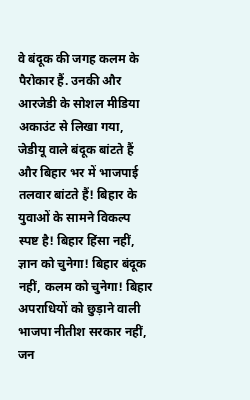वे बंदूक की जगह कलम के पैरोकार हैं. उनकी और आरजेडी के सोशल मीडिया अकाउंट से लिखा गया, जेडीयू वाले बंदूक बांटते हैं और बिहार भर में भाजपाई तलवार बांटते हैं! बिहार के युवाओं के सामने विकल्प स्पष्ट है! बिहार हिंसा नहीं, ज्ञान को चुनेगा! बिहार बंदूक नहीं, कलम को चुनेगा! बिहार अपराधियों को छुड़ाने वाली भाजपा नीतीश सरकार नहीं, जन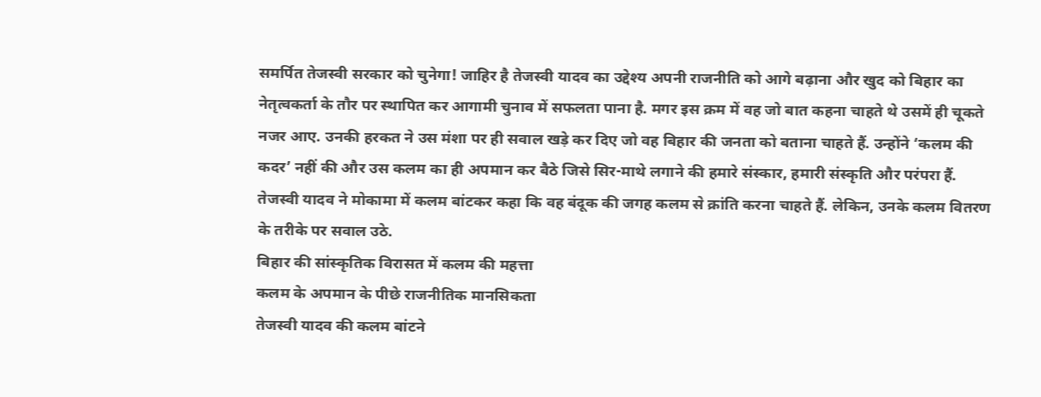समर्पित तेजस्वी सरकार को चुनेगा! जाहिर है तेजस्वी यादव का उद्देश्य अपनी राजनीति को आगे बढ़ाना और खुद को बिहार का नेतृत्वकर्ता के तौर पर स्थापित कर आगामी चुनाव में सफलता पाना है. मगर इस क्रम में वह जो बात कहना चाहते थे उसमें ही चूकते नजर आए. उनकी हरकत ने उस मंशा पर ही सवाल खड़े कर दिए जो वह बिहार की जनता को बताना चाहते हैं. उन्होंने ‘कलम की कदर’ नहीं की और उस कलम का ही अपमान कर बैठे जिसे सिर-माथे लगाने की हमारे संस्कार, हमारी संस्कृति और परंपरा हैं.
तेजस्वी यादव ने मोकामा में कलम बांटकर कहा कि वह बंदूक की जगह कलम से क्रांति करना चाहते हैं. लेकिन, उनके कलम वितरण के तरीके पर सवाल उठे.
बिहार की सांस्कृतिक विरासत में कलम की महत्ता
कलम के अपमान के पीछे राजनीतिक मानसिकता
तेजस्वी यादव की कलम बांटने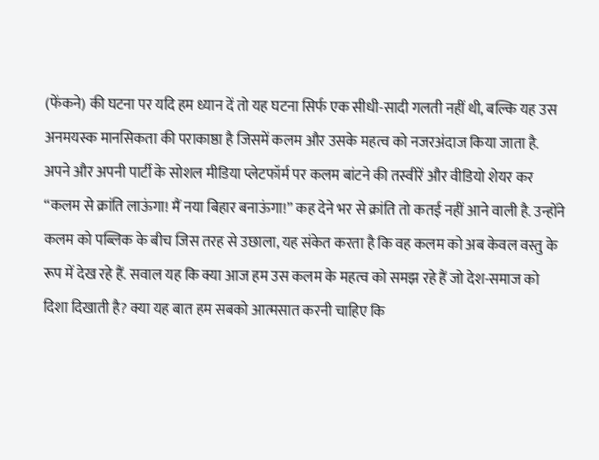(फेंकने) की घटना पर यदि हम ध्यान दें तो यह घटना सिर्फ एक सीधी-सादी गलती नहीं थी, बल्कि यह उस अनमयस्क मानसिकता की पराकाष्ठा है जिसमें कलम और उसके महत्व को नजरअंदाज किया जाता है. अपने और अपनी पार्टी के सोशल मीडिया प्लेटफॉर्म पर कलम बांटने की तस्वीरें और वीडियो शेयर कर “कलम से क्रांति लाऊंगा! मैं नया बिहार बनाऊंगा!” कह देने भर से क्रांति तो कतई नहीं आने वाली है. उन्होंने कलम को पब्लिक के बीच जिस तरह से उछाला, यह संकेत करता है कि वह कलम को अब केवल वस्तु के रूप में देख रहे हैं. सवाल यह कि क्या आज हम उस कलम के महत्व को समझ रहे हैं जो देश-समाज को दिशा दिखाती है? क्या यह बात हम सबको आत्मसात करनी चाहिए कि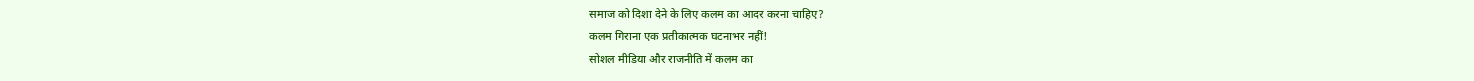समाज को दिशा देने के लिए कलम का आदर करना चाहिए?
कलम गिराना एक प्रतीकात्मक घटनाभर नहीं!
सोशल मीडिया और राजनीति में कलम का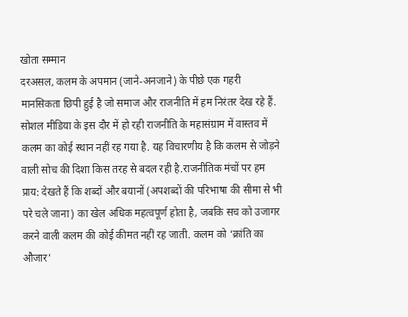खोता सम्मान
दरअसल, कलम के अपमान (जाने-अनजाने) के पीछे एक गहरी मानसिकता छिपी हुई है जो समाज और राजनीति में हम निरंतर देख रहे हैं. सोशल मीडिया के इस दौर में हो रही राजनीति के महासंग्राम में वास्तव में कलम का कोई स्थान नहीं रह गया है. यह विचारणीय है कि कलम से जोड़ने वाली सोच की दिशा किस तरह से बदल रही है.राजनीतिक मंचों पर हम प्राय: देखते हैं कि शब्दों और बयानों (अपशब्दों की परिभाषा की सीमा से भी परे चले जाना) का खेल अधिक महत्वपूर्ण होता है, जबकि सच को उजागर करने वाली कलम की कोई कीमत नहीं रह जाती. कलम को ‘क्रांति का औजार’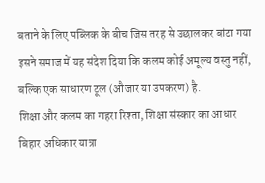बताने के लिए पब्लिक के बीच जिस तरह से उछालकर बांटा गया इसने समाज में यह संदेश दिया कि कलम कोई अमूल्य वस्तु नहीं, बल्कि एक साधारण टूल (औजार या उपकरण) है.
शिक्षा और कलम का गहरा रिश्ता, शिक्षा संस्कार का आधार
बिहार अधिकार यात्रा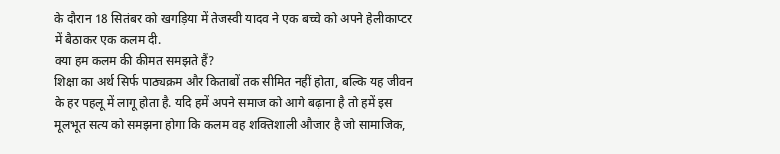के दौरान 18 सितंबर को खगड़िया में तेजस्वी यादव ने एक बच्चे को अपने हेलीकाप्टर में बैठाकर एक कलम दी.
क्या हम कलम की कीमत समझते हैं?
शिक्षा का अर्थ सिर्फ पाठ्यक्रम और किताबों तक सीमित नहीं होता, बल्कि यह जीवन के हर पहलू में लागू होता है. यदि हमें अपने समाज को आगे बढ़ाना है तो हमें इस मूलभूत सत्य को समझना होगा कि कलम वह शक्तिशाली औजार है जो सामाजिक,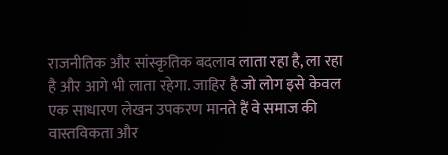राजनीतिक और सांस्कृतिक बदलाव लाता रहा है, ला रहा है और आगे भी लाता रहेगा. जाहिर है जो लोग इसे केवल एक साधारण लेखन उपकरण मानते हैं वे समाज की वास्तविकता और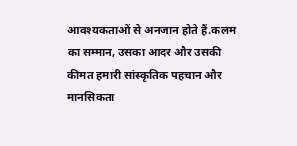आवश्यकताओं से अनजान होते हैं.कलम का सम्मान, उसका आदर और उसकी कीमत हमारी सांस्कृतिक पहचान और मानसिकता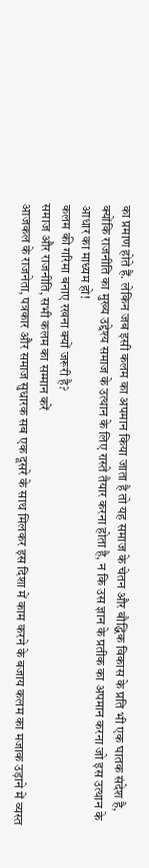का प्रमाण होते हैं. लेकिन जब इसी कलम का अपमान किया जाता है तो यह समाज के चेतन और बौद्धिक विकास के प्रति भी एक घातक संदेश है, क्योंकि राजनीति का मुख्य उद्देश्य समाज के उत्थान के लिए रास्ते तैयार करना होता है, न कि उस ज्ञान के प्रतीक का अपमान करना जो इस उत्थान के आधार का माध्यम हो!
कलम की गरिमा बनाए रखना क्यों जरूरी है?
समाज और राजनीति, सभी कलम का सम्मान करें
आजकल के राजनेता, पत्रकार और समाज सुधारक सब एक दूसरे के साथ मिलकर इस दिशा में काम करने के बजाय कलम का मजाक उड़ाने में व्यस्त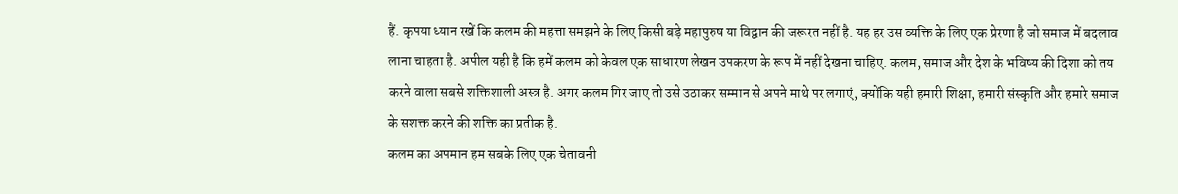हैं. कृपया ध्यान रखें कि कलम की महत्ता समझने के लिए किसी बड़े महापुरुष या विद्वान की जरूरत नहीं है. यह हर उस व्यक्ति के लिए एक प्रेरणा है जो समाज में बदलाव लाना चाहता है. अपील यही है कि हमें कलम को केवल एक साधारण लेखन उपकरण के रूप में नहीं देखना चाहिए. कलम, समाज और देश के भविष्य की दिशा को तय करने वाला सबसे शक्तिशाली अस्त्र है. अगर कलम गिर जाए तो उसे उठाकर सम्मान से अपने माथे पर लगाएं, क्योंकि यही हमारी शिक्षा, हमारी संस्कृति और हमारे समाज के सशक्त करने की शक्ति का प्रतीक है.
कलम का अपमान हम सबके लिए एक चेतावनी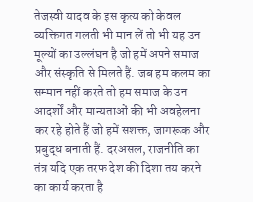तेजस्वी यादव के इस कृत्य को केवल व्यक्तिगत गलती भी मान लें तो भी यह उन मूल्यों का उल्लंघन है जो हमें अपने समाज और संस्कृति से मिलते हैं. जब हम कलम का सम्मान नहीं करते तो हम समाज के उन आदर्शों और मान्यताओं की भी अवहेलना कर रहे होते हैं जो हमें सशक्त, जागरूक और प्रबुद्ध बनाती हैं. दरअसल, राजनीति का तंत्र यदि एक तरफ देश की दिशा तय करने का कार्य करता है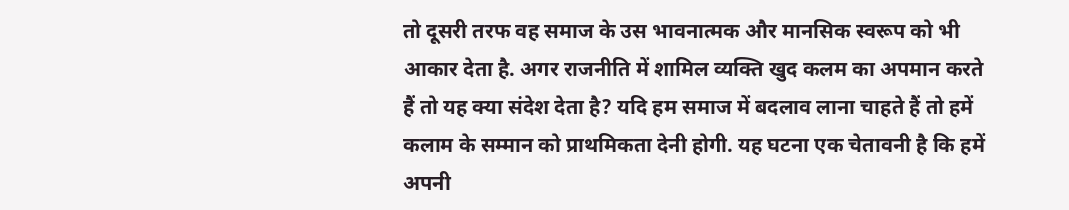तो दूसरी तरफ वह समाज के उस भावनात्मक और मानसिक स्वरूप को भी आकार देता है. अगर राजनीति में शामिल व्यक्ति खुद कलम का अपमान करते हैं तो यह क्या संदेश देता है? यदि हम समाज में बदलाव लाना चाहते हैं तो हमें कलाम के सम्मान को प्राथमिकता देनी होगी. यह घटना एक चेतावनी है कि हमें अपनी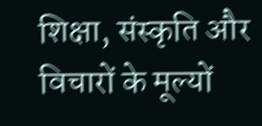शिक्षा, संस्कृति और विचारों के मूल्यों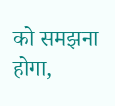को समझना होगा,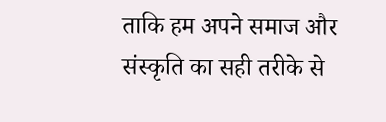ताकि हम अपने समाज और संस्कृति का सही तरीके से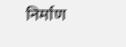निर्माण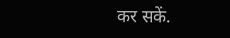कर सकें.